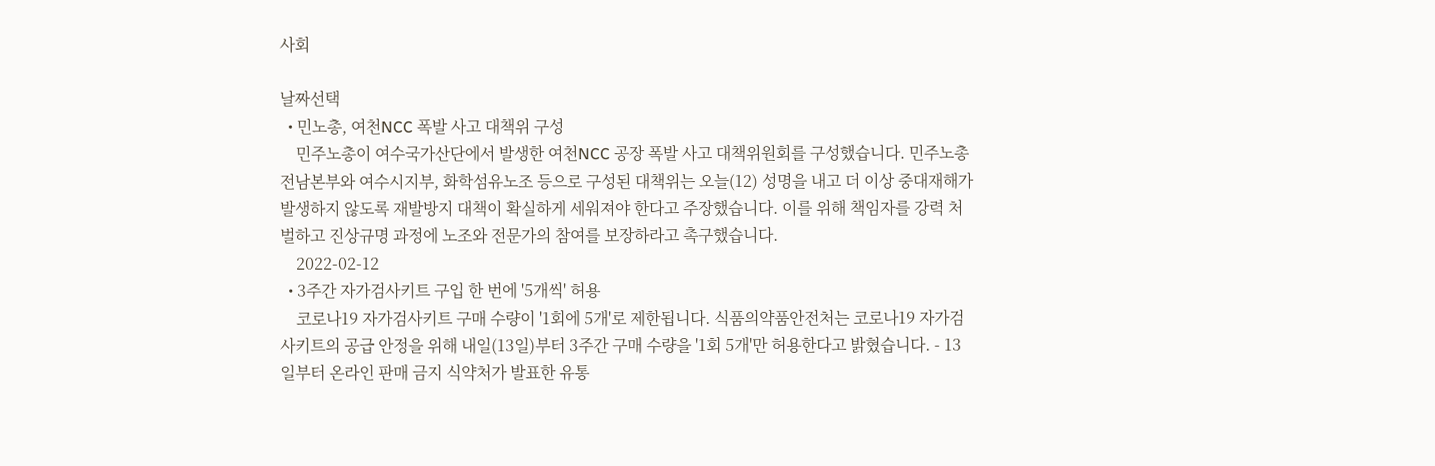사회

날짜선택
  • 민노총, 여천NCC 폭발 사고 대책위 구성
    민주노총이 여수국가산단에서 발생한 여천NCC 공장 폭발 사고 대책위원회를 구성했습니다. 민주노총 전남본부와 여수시지부, 화학섬유노조 등으로 구성된 대책위는 오늘(12) 성명을 내고 더 이상 중대재해가 발생하지 않도록 재발방지 대책이 확실하게 세워져야 한다고 주장했습니다. 이를 위해 책임자를 강력 처벌하고 진상규명 과정에 노조와 전문가의 참여를 보장하라고 촉구했습니다.
    2022-02-12
  • 3주간 자가검사키트 구입 한 번에 '5개씩' 허용
    코로나19 자가검사키트 구매 수량이 '1회에 5개'로 제한됩니다. 식품의약품안전처는 코로나19 자가검사키트의 공급 안정을 위해 내일(13일)부터 3주간 구매 수량을 '1회 5개'만 허용한다고 밝혔습니다. - 13일부터 온라인 판매 금지 식약처가 발표한 유통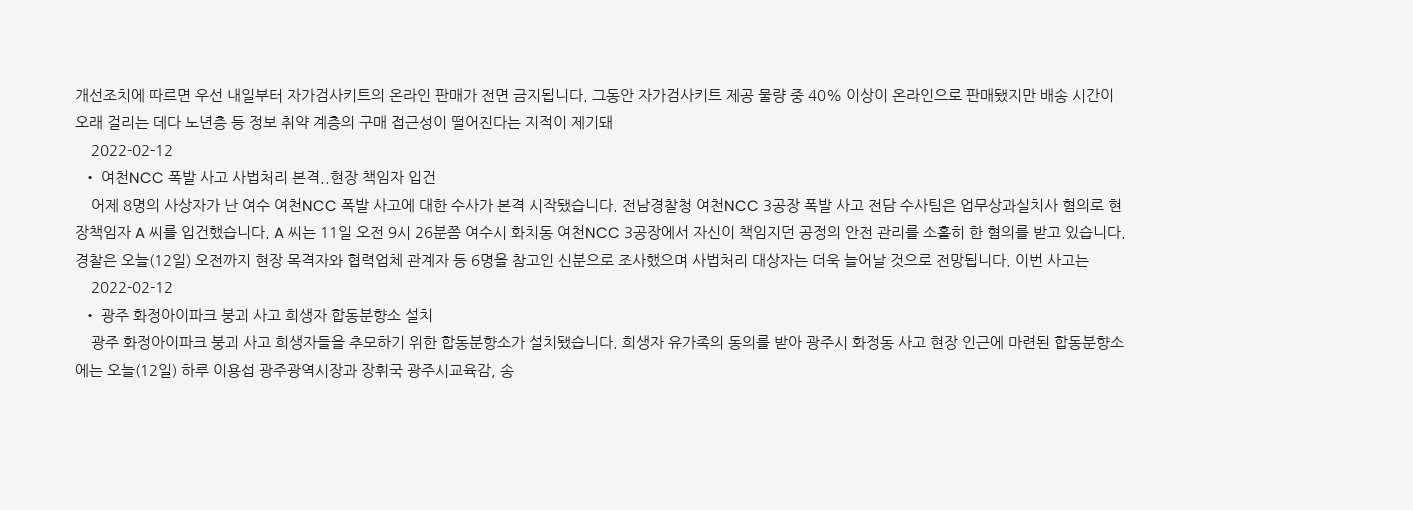개선조치에 따르면 우선 내일부터 자가검사키트의 온라인 판매가 전면 금지됩니다. 그동안 자가검사키트 제공 물량 중 40% 이상이 온라인으로 판매됐지만 배송 시간이 오래 걸리는 데다 노년층 등 정보 취약 계층의 구매 접근성이 떨어진다는 지적이 제기돼
    2022-02-12
  • 여천NCC 폭발 사고 사법처리 본격..현장 책임자 입건
    어제 8명의 사상자가 난 여수 여천NCC 폭발 사고에 대한 수사가 본격 시작됐습니다. 전남경찰청 여천NCC 3공장 폭발 사고 전담 수사팀은 업무상과실치사 혐의로 현장책임자 A 씨를 입건했습니다. A 씨는 11일 오전 9시 26분쯤 여수시 화치동 여천NCC 3공장에서 자신이 책임지던 공정의 안전 관리를 소홀히 한 혐의를 받고 있습니다. 경찰은 오늘(12일) 오전까지 현장 목격자와 협력업체 관계자 등 6명을 참고인 신분으로 조사했으며 사법처리 대상자는 더욱 늘어날 것으로 전망됩니다. 이번 사고는
    2022-02-12
  • 광주 화정아이파크 붕괴 사고 희생자 합동분향소 설치
    광주 화정아이파크 붕괴 사고 희생자들을 추모하기 위한 합동분향소가 설치됐습니다. 희생자 유가족의 동의를 받아 광주시 화정동 사고 현장 인근에 마련된 합동분향소에는 오늘(12일) 하루 이용섭 광주광역시장과 장휘국 광주시교육감, 송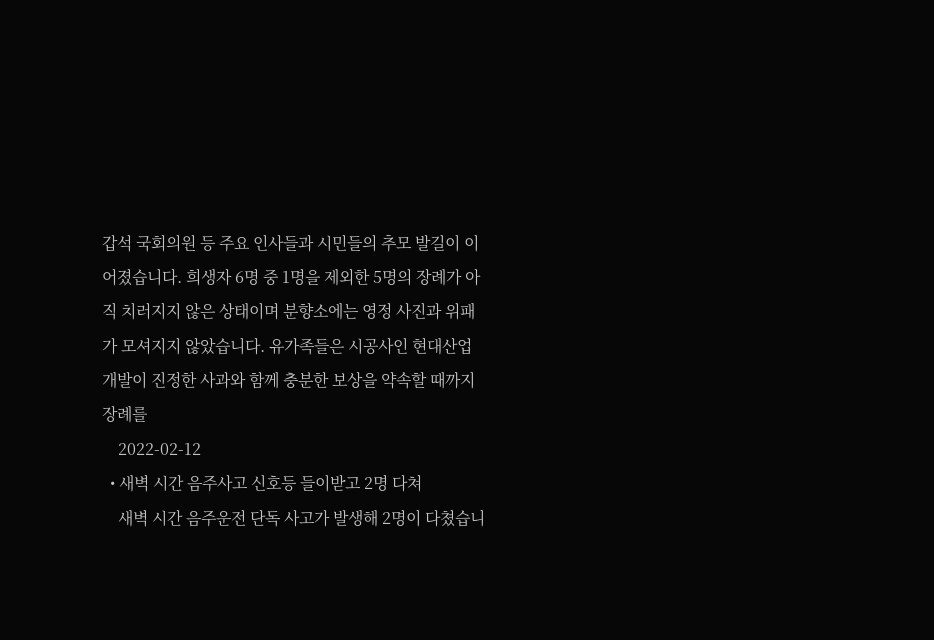갑석 국회의원 등 주요 인사들과 시민들의 추모 발길이 이어졌습니다. 희생자 6명 중 1명을 제외한 5명의 장례가 아직 치러지지 않은 상태이며 분향소에는 영정 사진과 위패가 모셔지지 않았습니다. 유가족들은 시공사인 현대산업개발이 진정한 사과와 함께 충분한 보상을 약속할 때까지 장례를
    2022-02-12
  • 새벽 시간 음주사고 신호등 들이받고 2명 다쳐
    새벽 시간 음주운전 단독 사고가 발생해 2명이 다쳤습니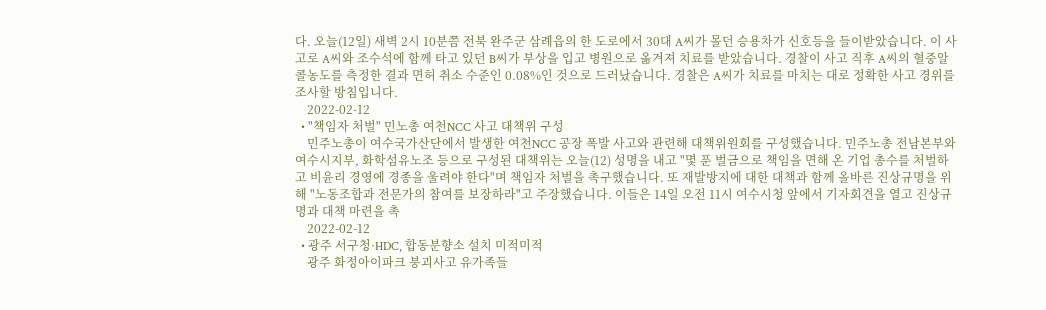다. 오늘(12일) 새벽 2시 10분쯤 전북 완주군 삼례읍의 한 도로에서 30대 A씨가 몰던 승용차가 신호등을 들이받았습니다. 이 사고로 A씨와 조수석에 함께 타고 있던 B씨가 부상을 입고 병원으로 옮겨져 치료를 받았습니다. 경찰이 사고 직후 A씨의 혈중알콜농도를 측정한 결과 면허 취소 수준인 0.08%인 것으로 드러났습니다. 경찰은 A씨가 치료를 마치는 대로 정확한 사고 경위를 조사할 방침입니다.
    2022-02-12
  • "책임자 처벌" 민노총 여천NCC 사고 대책위 구성
    민주노총이 여수국가산단에서 발생한 여천NCC 공장 폭발 사고와 관련해 대책위원회를 구성했습니다. 민주노총 전남본부와 여수시지부, 화학섬유노조 등으로 구성된 대책위는 오늘(12) 성명을 내고 "몇 푼 벌금으로 책임을 면해 온 기업 총수를 처벌하고 비윤리 경영에 경종을 울려야 한다"며 책임자 처벌을 촉구했습니다. 또 재발방지에 대한 대책과 함께 올바른 진상규명을 위해 "노동조합과 전문가의 참여를 보장하라"고 주장했습니다. 이들은 14일 오전 11시 여수시청 앞에서 기자회견을 열고 진상규명과 대책 마련을 촉
    2022-02-12
  • 광주 서구청·HDC, 합동분향소 설치 미적미적
    광주 화정아이파크 붕괴사고 유가족들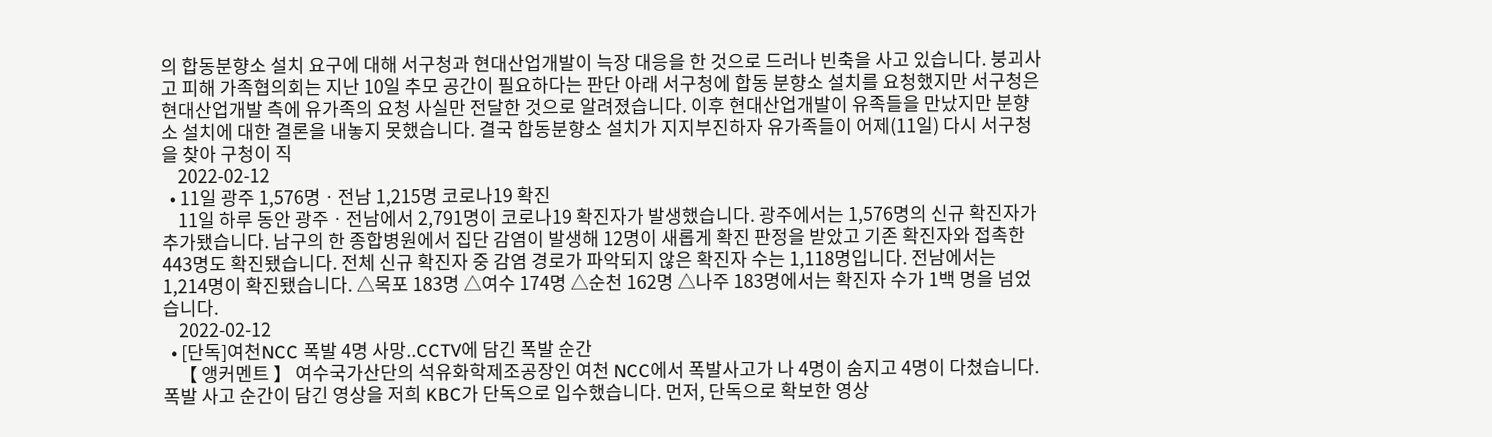의 합동분향소 설치 요구에 대해 서구청과 현대산업개발이 늑장 대응을 한 것으로 드러나 빈축을 사고 있습니다. 붕괴사고 피해 가족협의회는 지난 10일 추모 공간이 필요하다는 판단 아래 서구청에 합동 분향소 설치를 요청했지만 서구청은 현대산업개발 측에 유가족의 요청 사실만 전달한 것으로 알려졌습니다. 이후 현대산업개발이 유족들을 만났지만 분향소 설치에 대한 결론을 내놓지 못했습니다. 결국 합동분향소 설치가 지지부진하자 유가족들이 어제(11일) 다시 서구청을 찾아 구청이 직
    2022-02-12
  • 11일 광주 1,576명ㆍ전남 1,215명 코로나19 확진
    11일 하루 동안 광주ㆍ전남에서 2,791명이 코로나19 확진자가 발생했습니다. 광주에서는 1,576명의 신규 확진자가 추가됐습니다. 남구의 한 종합병원에서 집단 감염이 발생해 12명이 새롭게 확진 판정을 받았고 기존 확진자와 접촉한 443명도 확진됐습니다. 전체 신규 확진자 중 감염 경로가 파악되지 않은 확진자 수는 1,118명입니다. 전남에서는 1,214명이 확진됐습니다. △목포 183명 △여수 174명 △순천 162명 △나주 183명에서는 확진자 수가 1백 명을 넘었습니다.
    2022-02-12
  • [단독]여천NCC 폭발 4명 사망..CCTV에 담긴 폭발 순간
    【 앵커멘트 】 여수국가산단의 석유화학제조공장인 여천 NCC에서 폭발사고가 나 4명이 숨지고 4명이 다쳤습니다. 폭발 사고 순간이 담긴 영상을 저희 KBC가 단독으로 입수했습니다. 먼저, 단독으로 확보한 영상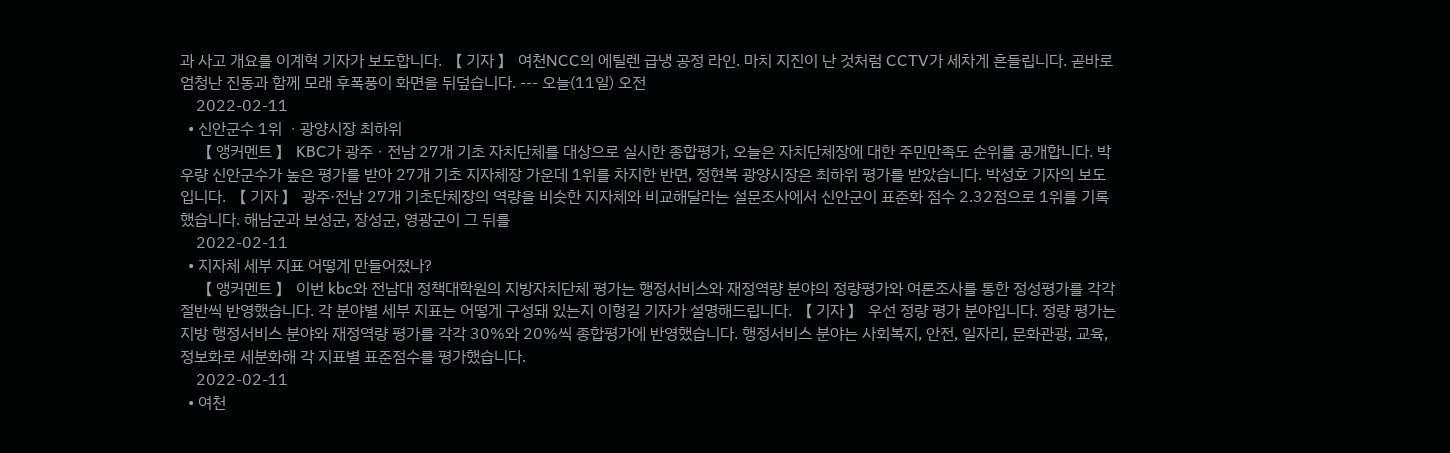과 사고 개요를 이계혁 기자가 보도합니다. 【 기자 】 여천NCC의 에틸렌 급냉 공정 라인. 마치 지진이 난 것처럼 CCTV가 세차게 흔들립니다. 곧바로 엄청난 진동과 함께 모래 후폭풍이 화면을 뒤덮습니다. --- 오늘(11일) 오전
    2022-02-11
  • 신안군수 1위 ㆍ광양시장 최하위
    【 앵커멘트 】 KBC가 광주ㆍ전남 27개 기초 자치단체를 대상으로 실시한 종합평가, 오늘은 자치단체장에 대한 주민만족도 순위를 공개합니다. 박우량 신안군수가 높은 평가를 받아 27개 기초 지자체장 가운데 1위를 차지한 반면, 정현복 광양시장은 최하위 평가를 받았습니다. 박성호 기자의 보도입니다. 【 기자 】 광주·전남 27개 기초단체장의 역량을 비슷한 지자체와 비교해달라는 설문조사에서 신안군이 표준화 점수 2.32점으로 1위를 기록했습니다. 해남군과 보성군, 장성군, 영광군이 그 뒤를
    2022-02-11
  • 지자체 세부 지표 어떻게 만들어졌나?
    【 앵커멘트 】 이번 kbc와 전남대 정책대학원의 지방자치단체 평가는 행정서비스와 재정역량 분야의 정량평가와 여론조사를 통한 정성평가를 각각 절반씩 반영했습니다. 각 분야별 세부 지표는 어떻게 구성돼 있는지 이형길 기자가 설명해드립니다. 【 기자 】 우선 정량 평가 분야입니다. 정량 평가는 지방 행정서비스 분야와 재정역량 평가를 각각 30%와 20%씩 종합평가에 반영했습니다. 행정서비스 분야는 사회복지, 안전, 일자리, 문화관광, 교육, 정보화로 세분화해 각 지표별 표준점수를 평가했습니다.
    2022-02-11
  • 여천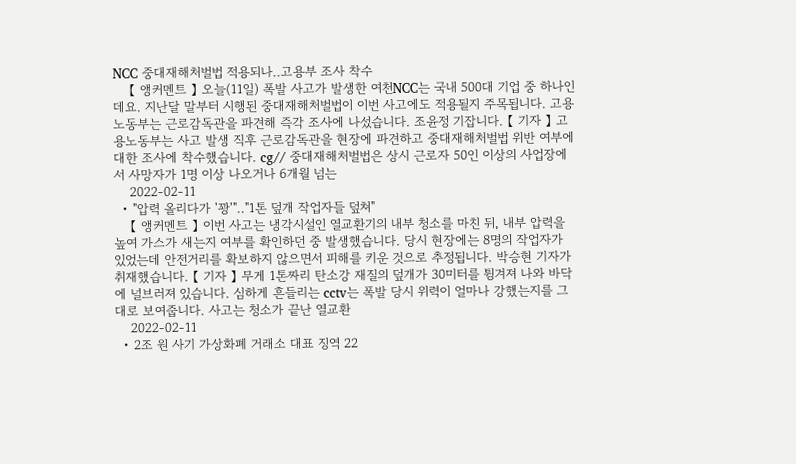NCC 중대재해처벌법 적용되나..고용부 조사 착수
    【 앵커멘트 】 오늘(11일) 폭발 사고가 발생한 여천NCC는 국내 500대 기업 중 하나인데요. 지난달 말부터 시행된 중대재해처벌법이 이번 사고에도 적용될지 주목됩니다. 고용노동부는 근로감독관을 파견해 즉각 조사에 나섰습니다. 조윤정 기잡니다. 【 기자 】 고용노동부는 사고 발생 직후 근로감독관을 현장에 파견하고 중대재해처벌법 위반 여부에 대한 조사에 착수했습니다. cg// 중대재해처벌법은 상시 근로자 50인 이상의 사업장에서 사망자가 1명 이상 나오거나 6개월 넘는
    2022-02-11
  • "압력 올리다가 '꽝'".."1톤 덮개 작업자들 덮쳐"
    【 앵커멘트 】 이번 사고는 냉각시설인 열교환기의 내부 청소를 마친 뒤, 내부 압력을 높여 가스가 새는지 여부를 확인하던 중 발생했습니다. 당시 현장에는 8명의 작업자가 있었는데 안전거리를 확보하지 않으면서 피해를 키운 것으로 추정됩니다. 박승현 기자가 취재했습니다. 【 기자 】 무게 1톤짜리 탄소강 재질의 덮개가 30미터를 튕겨져 나와 바닥에 널브러져 있습니다. 심하게 흔들리는 cctv는 폭발 당시 위력이 얼마나 강했는지를 그대로 보여줍니다. 사고는 청소가 끝난 열교환
    2022-02-11
  • 2조 원 사기 가상화폐 거래소 대표 징역 22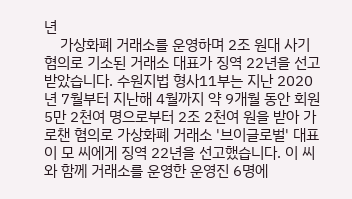년
    가상화폐 거래소를 운영하며 2조 원대 사기 혐의로 기소된 거래소 대표가 징역 22년을 선고받았습니다. 수원지법 형사11부는 지난 2020년 7월부터 지난해 4월까지 약 9개월 동안 회원 5만 2천여 명으로부터 2조 2천여 원을 받아 가로챈 혐의로 가상화폐 거래소 '브이글로벌' 대표 이 모 씨에게 징역 22년을 선고했습니다. 이 씨와 함께 거래소를 운영한 운영진 6명에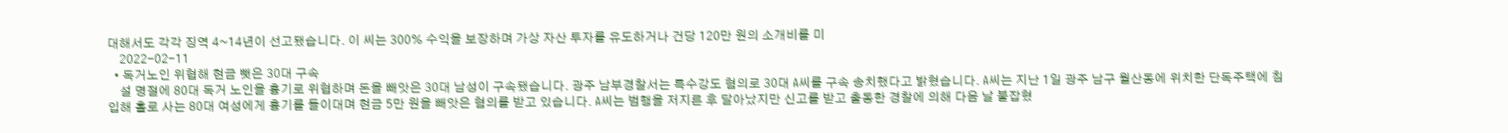대해서도 각각 징역 4~14년이 선고됐습니다. 이 씨는 300% 수익을 보장하며 가상 자산 투자를 유도하거나 건당 120만 원의 소개비를 미
    2022-02-11
  • 독거노인 위협해 현금 뺏은 30대 구속
    설 명절에 80대 독거 노인을 흉기로 위협하며 돈을 빼앗은 30대 남성이 구속됐습니다. 광주 남부경찰서는 특수강도 혐의로 30대 A씨를 구속 송치했다고 밝혔습니다. A씨는 지난 1일 광주 남구 월산동에 위치한 단독주택에 침입해 홀로 사는 80대 여성에게 흉기를 들이대며 현금 5만 원을 빼앗은 혐의를 받고 있습니다. A씨는 범행을 저지른 후 달아났지만 신고를 받고 출동한 경찰에 의해 다음 날 붙잡혔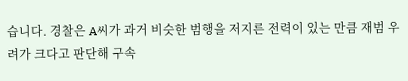습니다. 경찰은 A씨가 과거 비슷한 범행을 저지른 전력이 있는 만큼 재범 우려가 크다고 판단해 구속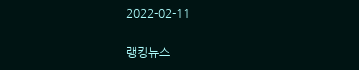2022-02-11

랭킹뉴스